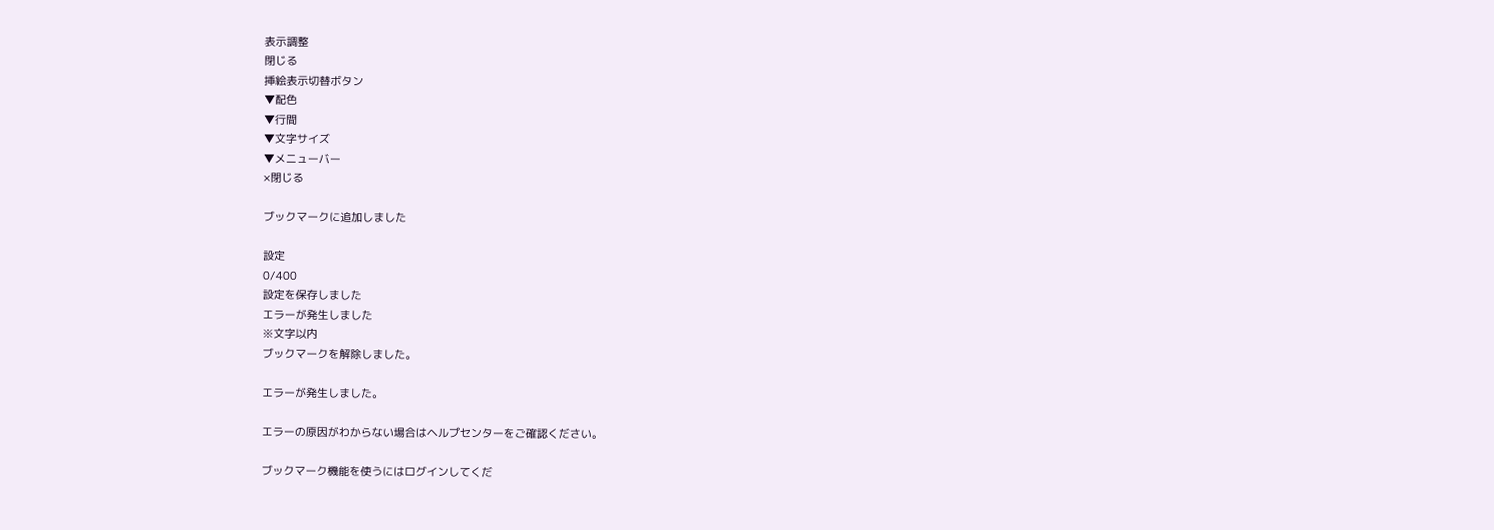表示調整
閉じる
挿絵表示切替ボタン
▼配色
▼行間
▼文字サイズ
▼メニューバー
×閉じる

ブックマークに追加しました

設定
0/400
設定を保存しました
エラーが発生しました
※文字以内
ブックマークを解除しました。

エラーが発生しました。

エラーの原因がわからない場合はヘルプセンターをご確認ください。

ブックマーク機能を使うにはログインしてくだ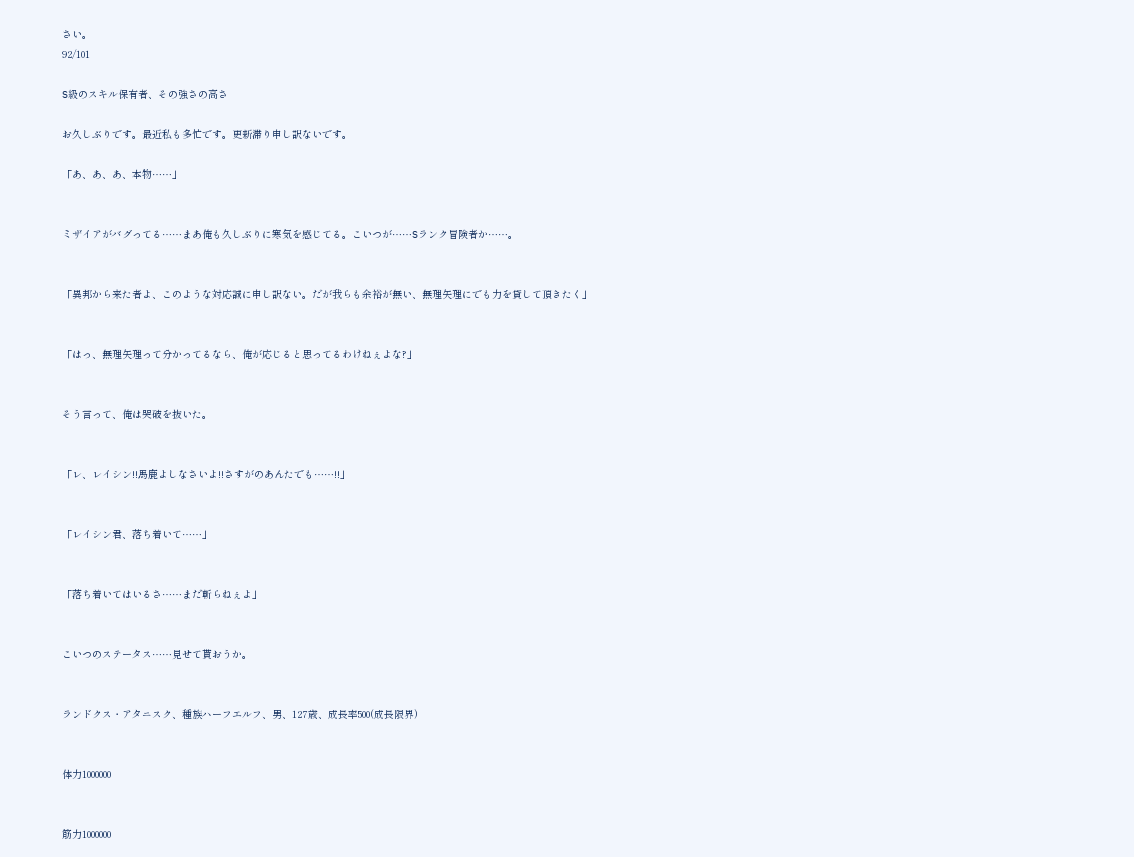さい。
92/101

S級のスキル保有者、その強さの高さ

お久しぶりです。最近私も多忙です。更新滞り申し訳ないです。

「あ、あ、あ、本物……」


ミザイアがバグってる……まあ俺も久しぶりに寒気を感じてる。こいつが……Sランク冒険者か……。


「異邦から来た者よ、このような対応誠に申し訳ない。だが我らも余裕が無い、無理矢理にでも力を貸して頂きたく」


「はっ、無理矢理って分かってるなら、俺が応じると思ってるわけねぇよな?」


そう言って、俺は哭破を抜いた。


「レ、レイシン!!馬鹿よしなさいよ!!さすがのあんたでも……!!」


「レイシン君、落ち着いて……」


「落ち着いてはいるさ……まだ斬らねぇよ」


こいつのステータス……見せて貰おうか。


ランドクス・アタニスク、種族ハーフエルフ、男、127歳、成長率500(成長限界)


体力1000000


筋力1000000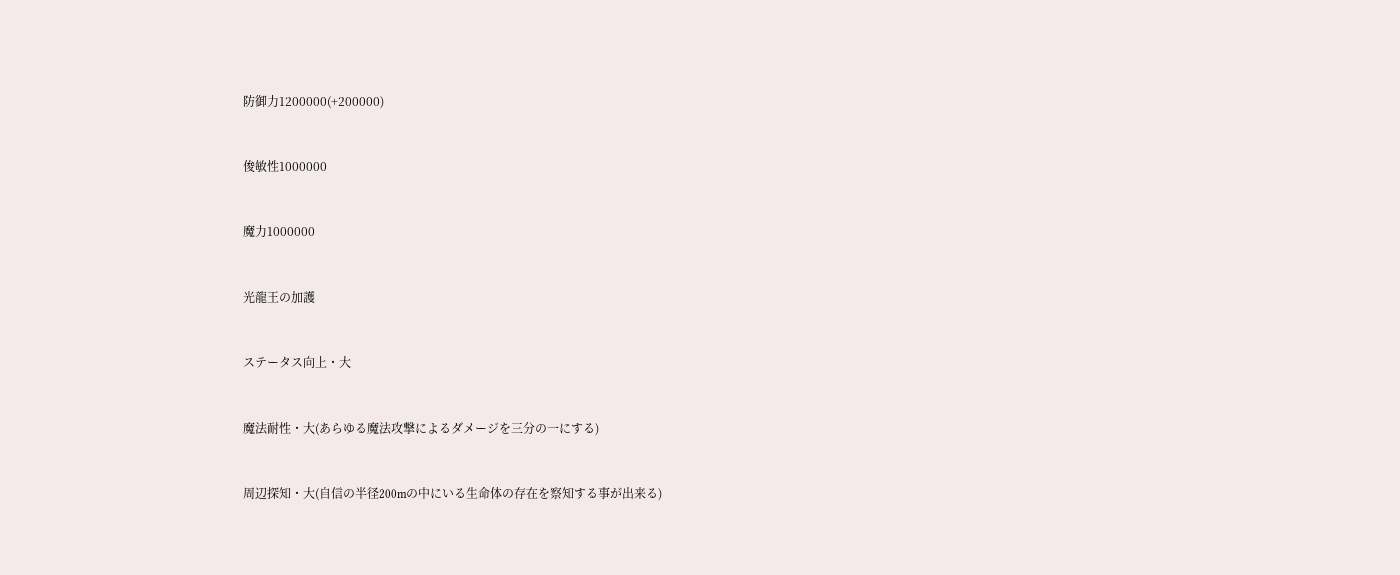防御力1200000(+200000)


俊敏性1000000


魔力1000000


光龍王の加護


ステータス向上・大


魔法耐性・大(あらゆる魔法攻撃によるダメージを三分の一にする)


周辺探知・大(自信の半径200mの中にいる生命体の存在を察知する事が出来る)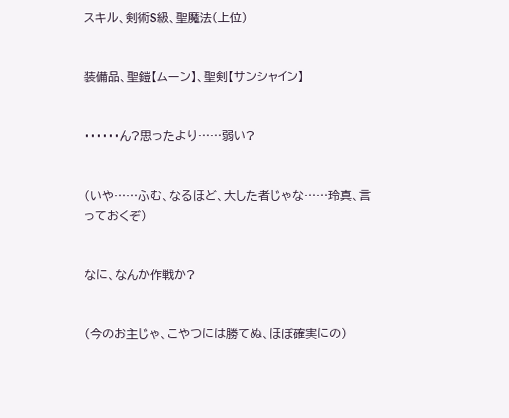スキル、剣術S級、聖魔法(上位)


装備品、聖鎧【ムーン】、聖剣【サンシャイン】


・・・・・・ん?思ったより……弱い?


(いや……ふむ、なるほど、大した者じゃな……玲真、言っておくぞ)


なに、なんか作戦か?


(今のお主じゃ、こやつには勝てぬ、ほぼ確実にの)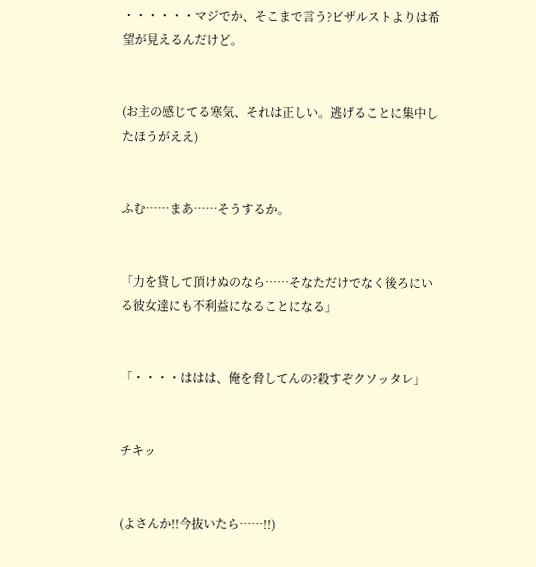・・・・・・マジでか、そこまで言う?ビザルストよりは希望が見えるんだけど。


(お主の感じてる寒気、それは正しい。逃げることに集中したほうがええ)


ふむ……まあ……そうするか。


「力を貸して頂けぬのなら……そなただけでなく後ろにいる彼女達にも不利益になることになる」


「・・・・ははは、俺を脅してんの?殺すぞクソッタレ」


チキッ


(よさんか!!今抜いたら……!!)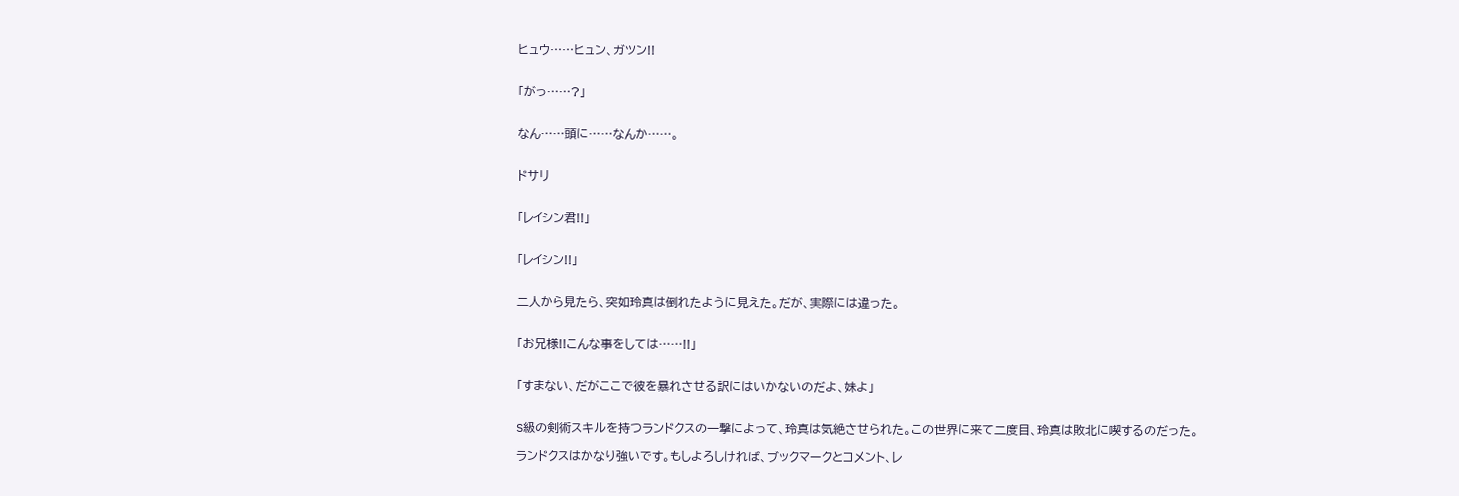ヒュウ……ヒュン、ガツン!!


「がっ……?」


なん……頭に……なんか……。


ドサリ


「レイシン君!!」


「レイシン!!」


二人から見たら、突如玲真は倒れたように見えた。だが、実際には違った。


「お兄様!!こんな事をしては……!!」


「すまない、だがここで彼を暴れさせる訳にはいかないのだよ、妹よ」


S級の剣術スキルを持つランドクスの一撃によって、玲真は気絶させられた。この世界に来て二度目、玲真は敗北に喫するのだった。

ランドクスはかなり強いです。もしよろしければ、ブックマークとコメント、レ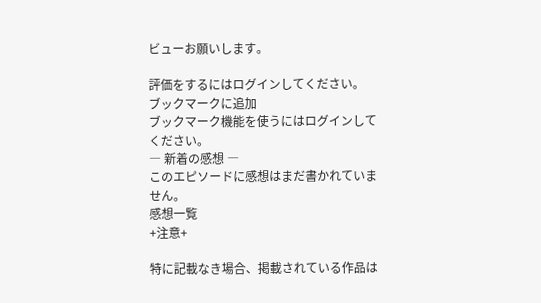ビューお願いします。

評価をするにはログインしてください。
ブックマークに追加
ブックマーク機能を使うにはログインしてください。
― 新着の感想 ―
このエピソードに感想はまだ書かれていません。
感想一覧
+注意+

特に記載なき場合、掲載されている作品は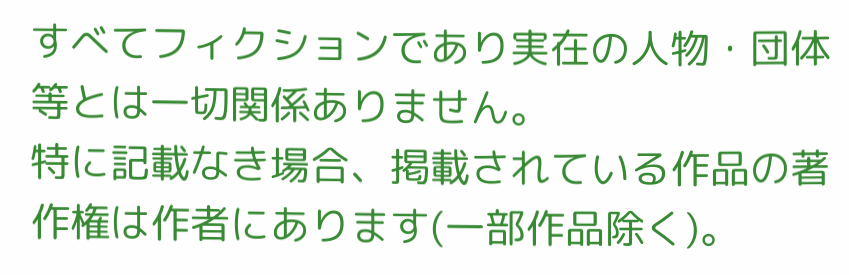すべてフィクションであり実在の人物・団体等とは一切関係ありません。
特に記載なき場合、掲載されている作品の著作権は作者にあります(一部作品除く)。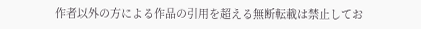作者以外の方による作品の引用を超える無断転載は禁止してお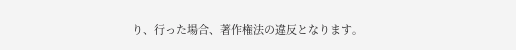り、行った場合、著作権法の違反となります。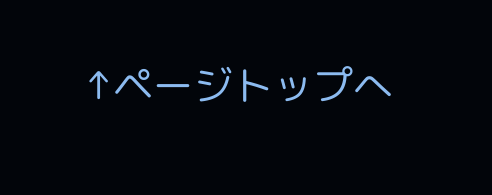↑ページトップへ